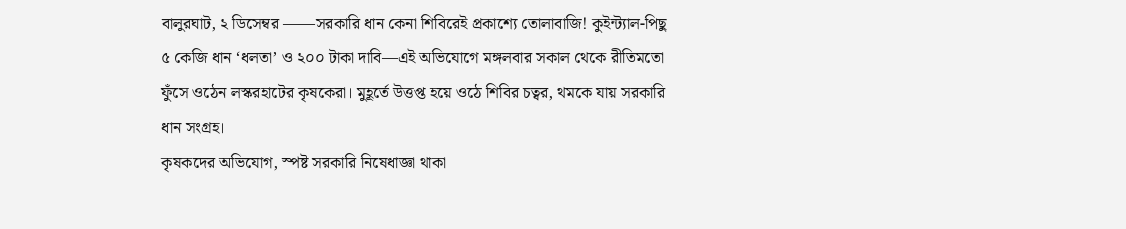বালুরঘাট, ২ ডিসেম্বর ——সরকারি ধান কেনা শিবিরেই প্রকাশ্যে তোলাবাজি! কুইন্ট্যাল-পিছু ৫ কেজি ধান ‘ধলতা’ ও ২০০ টাকা দাবি—এই অভিযোগে মঙ্গলবার সকাল থেকে রীতিমতো ফুঁসে ওঠেন লস্করহাটের কৃষকেরা। মুহূর্তে উত্তপ্ত হয়ে ওঠে শিবির চত্বর, থমকে যায় সরকারি ধান সংগ্রহ।
কৃষকদের অভিযোগ, স্পষ্ট সরকারি নিষেধাজ্ঞা থাকা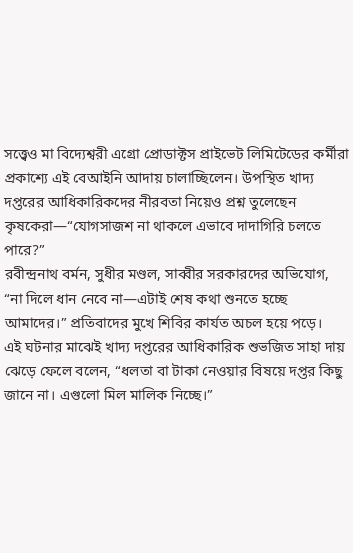সত্ত্বেও মা বিদ্যেশ্বরী এগ্রো প্রোডাক্টস প্রাইভেট লিমিটেডের কর্মীরা প্রকাশ্যে এই বেআইনি আদায় চালাচ্ছিলেন। উপস্থিত খাদ্য দপ্তরের আধিকারিকদের নীরবতা নিয়েও প্রশ্ন তুলেছেন কৃষকেরা—“যোগসাজশ না থাকলে এভাবে দাদাগিরি চলতে পারে?”
রবীন্দ্রনাথ বর্মন, সুধীর মণ্ডল, সাব্বীর সরকারদের অভিযোগ, “না দিলে ধান নেবে না—এটাই শেষ কথা শুনতে হচ্ছে আমাদের।” প্রতিবাদের মুখে শিবির কার্যত অচল হয়ে পড়ে।
এই ঘটনার মাঝেই খাদ্য দপ্তরের আধিকারিক শুভজিত সাহা দায় ঝেড়ে ফেলে বলেন, “ধলতা বা টাকা নেওয়ার বিষয়ে দপ্তর কিছু জানে না। এগুলো মিল মালিক নিচ্ছে।”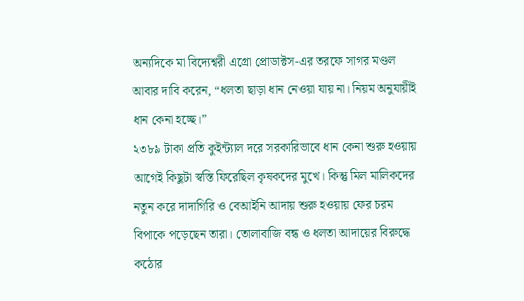অন্যদিকে মা বিদ্যেশ্বরী এগ্রো প্রোডাক্টস-এর তরফে সাগর মণ্ডল আবার দাবি করেন, “ধলতা ছাড়া ধান নেওয়া যায় না। নিয়ম অনুযায়ীই ধান কেনা হচ্ছে।”
২৩৮৯ টাকা প্রতি কুইন্ট্যাল দরে সরকারিভাবে ধান কেনা শুরু হওয়ায় আগেই কিছুটা স্বস্তি ফিরেছিল কৃষকদের মুখে। কিন্তু মিল মালিকদের নতুন করে দাদাগিরি ও বেআইনি আদায় শুরু হওয়ায় ফের চরম বিপাকে পড়েছেন তারা। তোলাবাজি বন্ধ ও ধলতা আদায়ের বিরুদ্ধে কঠোর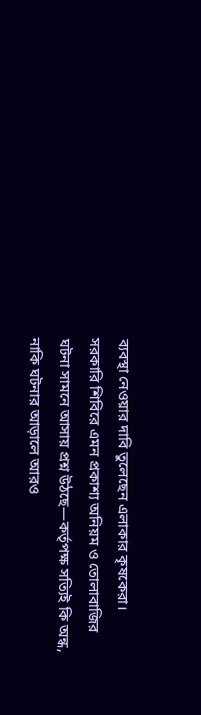ব্যবস্থা নেওয়ার দাবি তুলেছেন এলাকার কৃষকেরা।
সরকারি শিবিরে এমন প্রকাশ্য অনিয়ম ও তোলাবাজির ঘটনা সামনে আসায় প্রশ্ন উঠছে—কর্তৃপক্ষ সত্যিই কি অন্ধ, নাকি ঘটনার আড়ালে আরও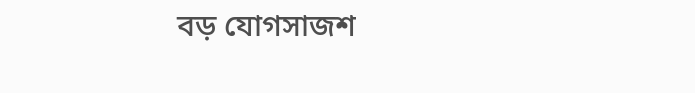বড় যোগসাজশ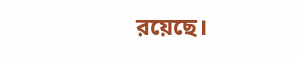রয়েছে।